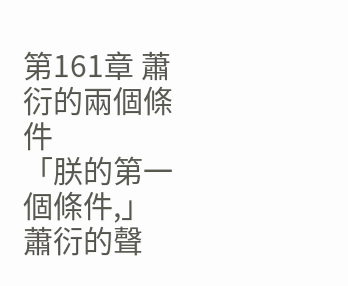第161章 蕭衍的兩個條件
「朕的第一個條件,」蕭衍的聲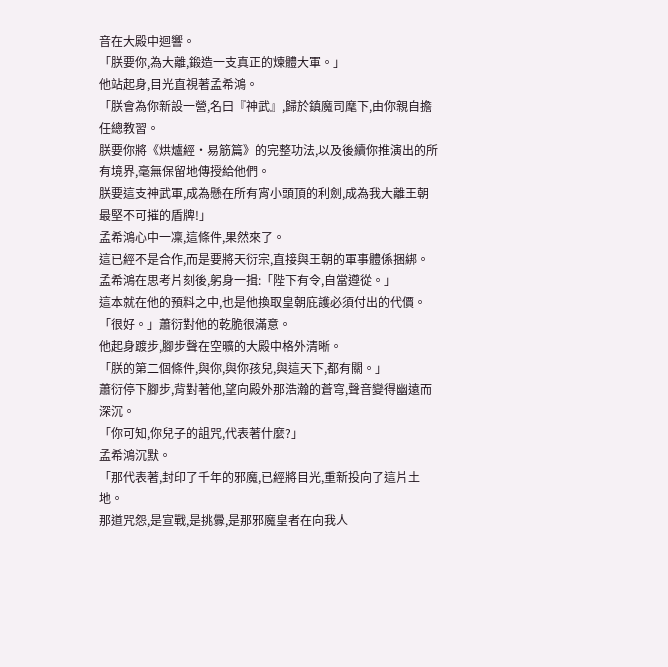音在大殿中迴響。
「朕要你,為大離,鍛造一支真正的煉體大軍。」
他站起身,目光直視著孟希鴻。
「朕會為你新設一營,名曰『神武』,歸於鎮魔司麾下,由你親自擔任總教習。
朕要你將《烘爐經·易筋篇》的完整功法,以及後續你推演出的所有境界,毫無保留地傳授給他們。
朕要這支神武軍,成為懸在所有宵小頭頂的利劍,成為我大離王朝最堅不可摧的盾牌!」
孟希鴻心中一凜,這條件,果然來了。
這已經不是合作,而是要將天衍宗,直接與王朝的軍事體係捆綁。
孟希鴻在思考片刻後,躬身一揖:「陛下有令,自當遵從。」
這本就在他的預料之中,也是他換取皇朝庇護必須付出的代價。
「很好。」蕭衍對他的乾脆很滿意。
他起身踱步,腳步聲在空曠的大殿中格外清晰。
「朕的第二個條件,與你,與你孩兒,與這天下,都有關。」
蕭衍停下腳步,背對著他,望向殿外那浩瀚的蒼穹,聲音變得幽遠而深沉。
「你可知,你兒子的詛咒,代表著什麼?」
孟希鴻沉默。
「那代表著,封印了千年的邪魔,已經將目光,重新投向了這片土地。
那道咒怨,是宣戰,是挑釁,是那邪魔皇者在向我人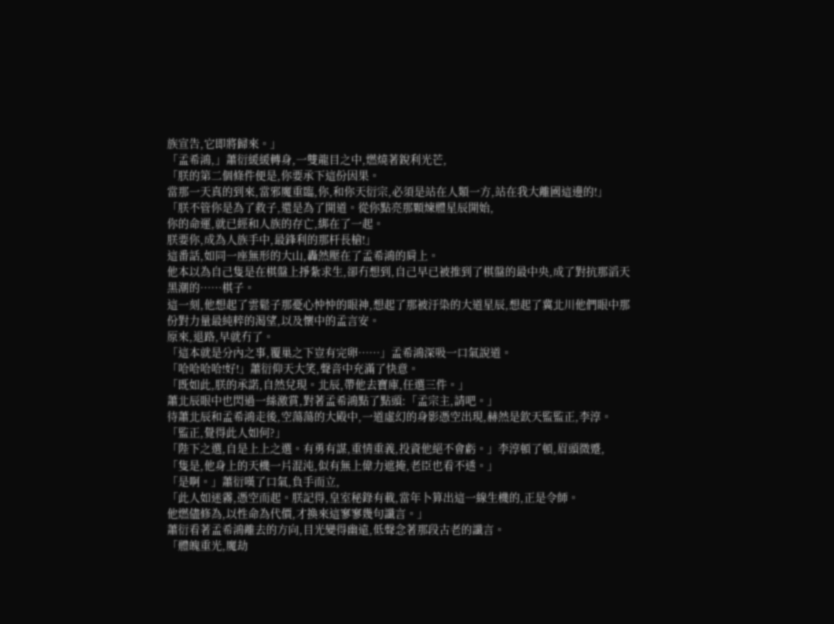族宣告,它即將歸來。」
「孟希鴻,」蕭衍緩緩轉身,一雙龍目之中,燃燒著銳利光芒,
「朕的第二個條件便是,你要承下這份因果。
當那一天真的到來,當邪魔重臨,你,和你天衍宗,必須是站在人類一方,站在我大離國這邊的!」
「朕不管你是為了救子,還是為了開道。從你點亮那顆煉體星辰開始,
你的命運,就已經和人族的存亡,綁在了一起。
朕要你,成為人族手中,最鋒利的那杆長槍!」
這番話,如同一座無形的大山,轟然壓在了孟希鴻的肩上。
他本以為自己隻是在棋盤上掙紮求生,卻冇想到,自己早已被推到了棋盤的最中央,成了對抗那滔天黑潮的……棋子。
這一刻,他想起了雲鬆子那憂心忡忡的眼神,想起了那被汙染的大道星辰,想起了冀北川他們眼中那份對力量最純粹的渴望,以及懷中的孟言安。
原來,退路,早就冇了。
「這本就是分內之事,覆巢之下豈有完卵……」孟希鴻深吸一口氣說道。
「哈哈哈哈!好!」蕭衍仰天大笑,聲音中充滿了快意。
「既如此,朕的承諾,自然兌現。北辰,帶他去寶庫,任選三件。」
蕭北辰眼中也閃過一絲激賞,對著孟希鴻點了點頭:「孟宗主,請吧。」
待蕭北辰和孟希鴻走後,空蕩蕩的大殿中,一道虛幻的身影憑空出現,赫然是欽天監監正,李淳。
「監正,覺得此人如何?」
「陛下之選,自是上上之選。有勇有謀,重情重義,投資他絕不會虧。」李淳頓了頓,眉頭微蹙,
「隻是,他身上的天機一片混沌,似有無上偉力遮掩,老臣也看不透。」
「是啊。」蕭衍嘆了口氣,負手而立,
「此人如迷霧,憑空而起。朕記得,皇室秘錄有載,當年卜算出這一線生機的,正是令師。
他燃儘修為,以性命為代價,才換來這寥寥幾句讖言。」
蕭衍看著孟希鴻離去的方向,目光變得幽遠,低聲念著那段古老的讖言。
「體魄重光,魔劫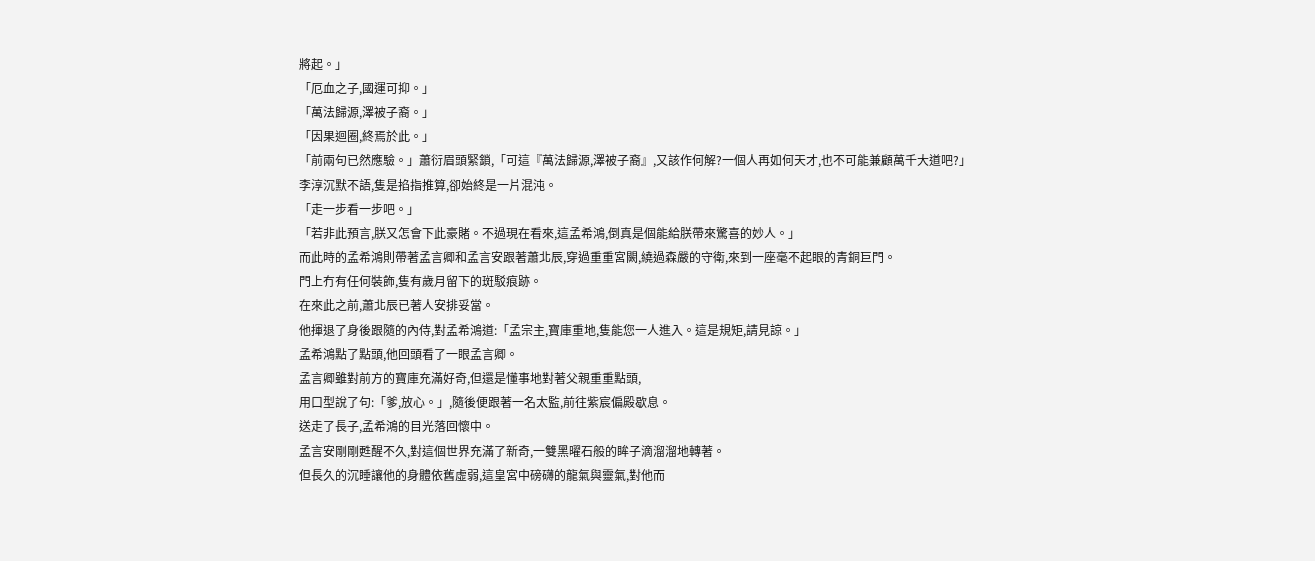將起。」
「厄血之子,國運可抑。」
「萬法歸源,澤被子裔。」
「因果迴圈,終焉於此。」
「前兩句已然應驗。」蕭衍眉頭緊鎖,「可這『萬法歸源,澤被子裔』,又該作何解?一個人再如何天才,也不可能兼顧萬千大道吧?」
李淳沉默不語,隻是掐指推算,卻始終是一片混沌。
「走一步看一步吧。」
「若非此預言,朕又怎會下此豪賭。不過現在看來,這孟希鴻,倒真是個能給朕帶來驚喜的妙人。」
而此時的孟希鴻則帶著孟言卿和孟言安跟著蕭北辰,穿過重重宮闕,繞過森嚴的守衛,來到一座毫不起眼的青銅巨門。
門上冇有任何裝飾,隻有歲月留下的斑駁痕跡。
在來此之前,蕭北辰已著人安排妥當。
他揮退了身後跟隨的內侍,對孟希鴻道:「孟宗主,寶庫重地,隻能您一人進入。這是規矩,請見諒。」
孟希鴻點了點頭,他回頭看了一眼孟言卿。
孟言卿雖對前方的寶庫充滿好奇,但還是懂事地對著父親重重點頭,
用口型說了句:「爹,放心。」,隨後便跟著一名太監,前往紫宸偏殿歇息。
送走了長子,孟希鴻的目光落回懷中。
孟言安剛剛甦醒不久,對這個世界充滿了新奇,一雙黑曜石般的眸子滴溜溜地轉著。
但長久的沉睡讓他的身體依舊虛弱,這皇宮中磅礴的龍氣與靈氣,對他而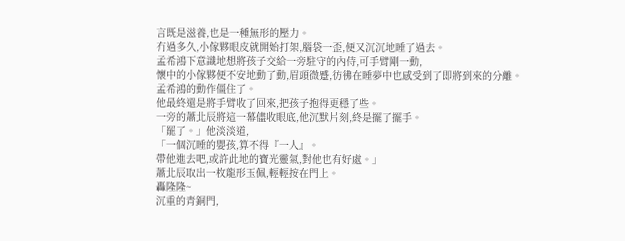言既是滋養,也是一種無形的壓力。
冇過多久,小傢夥眼皮就開始打架,腦袋一歪,便又沉沉地睡了過去。
孟希鴻下意識地想將孩子交給一旁駐守的內侍,可手臂剛一動,
懷中的小傢夥便不安地動了動,眉頭微蹙,彷彿在睡夢中也感受到了即將到來的分離。
孟希鴻的動作僵住了。
他最終還是將手臂收了回來,把孩子抱得更穩了些。
一旁的蕭北辰將這一幕儘收眼底,他沉默片刻,終是擺了擺手。
「罷了。」他淡淡道,
「一個沉睡的嬰孩,算不得『一人』。
帶他進去吧,或許此地的寶光靈氣,對他也有好處。」
蕭北辰取出一枚龍形玉佩,輕輕按在門上。
轟隆隆~
沉重的青銅門,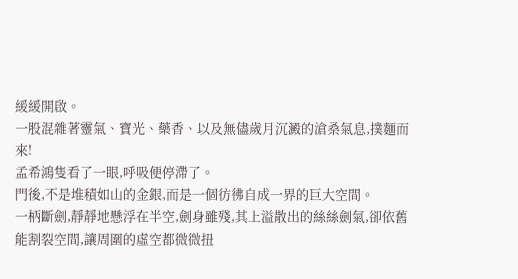緩緩開啟。
一股混雜著靈氣、寶光、藥香、以及無儘歲月沉澱的滄桑氣息,撲麵而來!
孟希鴻隻看了一眼,呼吸便停滯了。
門後,不是堆積如山的金銀,而是一個彷彿自成一界的巨大空間。
一柄斷劍,靜靜地懸浮在半空,劍身雖殘,其上溢散出的絲絲劍氣,卻依舊能割裂空間,讓周圍的虛空都微微扭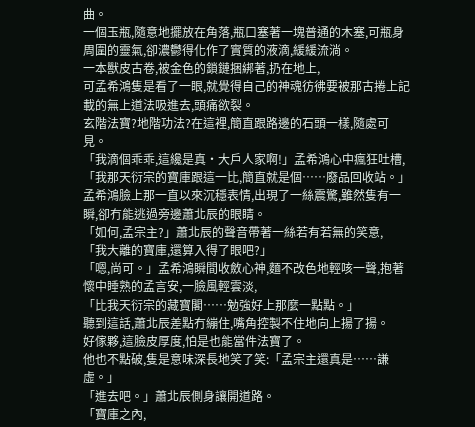曲。
一個玉瓶,隨意地擺放在角落,瓶口塞著一塊普通的木塞,可瓶身周圍的靈氣,卻濃鬱得化作了實質的液滴,緩緩流淌。
一本獸皮古卷,被金色的鎖鏈捆綁著,扔在地上,
可孟希鴻隻是看了一眼,就覺得自己的神魂彷彿要被那古捲上記載的無上道法吸進去,頭痛欲裂。
玄階法寶?地階功法?在這裡,簡直跟路邊的石頭一樣,隨處可見。
「我滴個乖乖,這纔是真·大戶人家啊!」孟希鴻心中瘋狂吐槽,
「我那天衍宗的寶庫跟這一比,簡直就是個……廢品回收站。」
孟希鴻臉上那一直以來沉穩表情,出現了一絲震驚,雖然隻有一瞬,卻冇能逃過旁邊蕭北辰的眼睛。
「如何,孟宗主?」蕭北辰的聲音帶著一絲若有若無的笑意,
「我大離的寶庫,還算入得了眼吧?」
「嗯,尚可。」孟希鴻瞬間收斂心神,麵不改色地輕咳一聲,抱著懷中睡熟的孟言安,一臉風輕雲淡,
「比我天衍宗的藏寶閣……勉強好上那麼一點點。」
聽到這話,蕭北辰差點冇繃住,嘴角控製不住地向上揚了揚。
好傢夥,這臉皮厚度,怕是也能當件法寶了。
他也不點破,隻是意味深長地笑了笑:「孟宗主還真是……謙虛。」
「進去吧。」蕭北辰側身讓開道路。
「寶庫之內,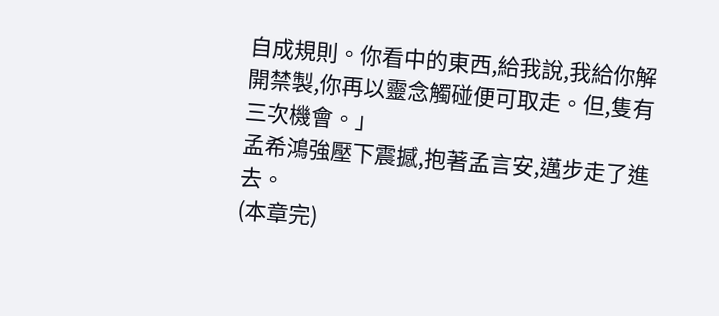自成規則。你看中的東西,給我說,我給你解開禁製,你再以靈念觸碰便可取走。但,隻有三次機會。」
孟希鴻強壓下震撼,抱著孟言安,邁步走了進去。
(本章完)